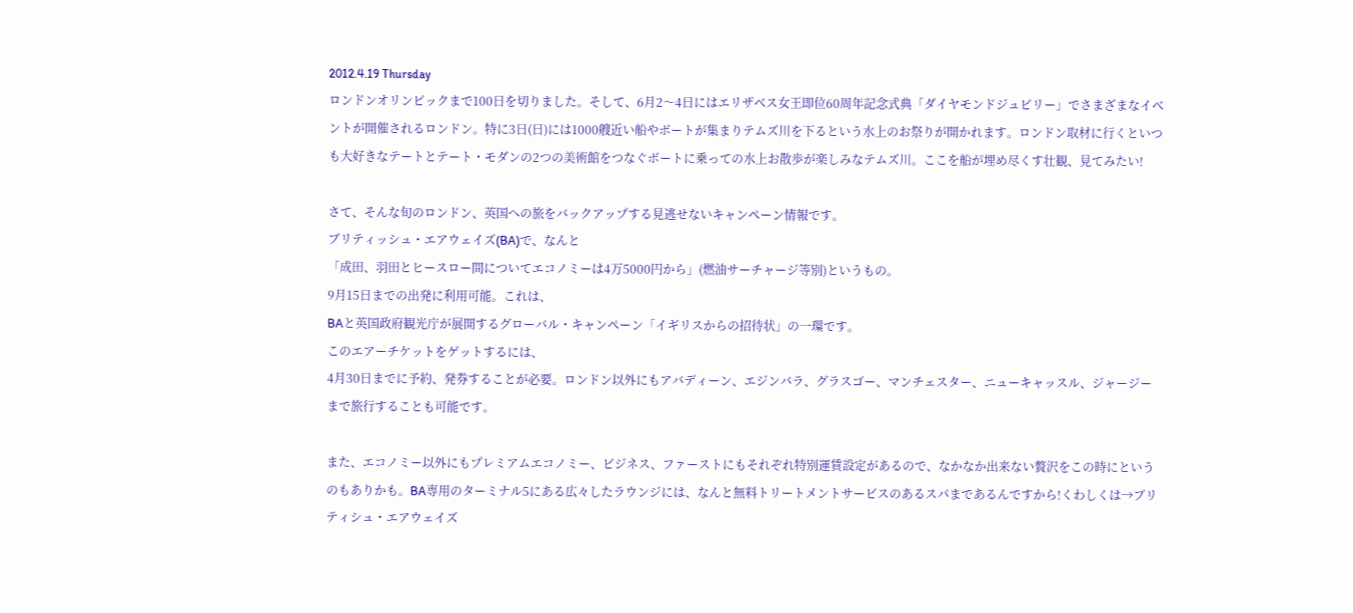2012.4.19 Thursday
ロンドンオリンピックまで100日を切りました。そして、6月2〜4日にはエリザベス女王即位60周年記念式典「ダイヤモンドジュビリー」でさまざまなイベントが開催されるロンドン。特に3日(日)には1000艘近い船やボートが集まりテムズ川を下るという水上のお祭りが開かれます。ロンドン取材に行くといつも大好きなテートとテート・モダンの2つの美術館をつなぐボートに乗っての水上お散歩が楽しみなテムズ川。ここを船が埋め尽くす壮観、見てみたい!

さて、そんな旬のロンドン、英国への旅をバックアップする見逃せないキャンペーン情報です。
ブリティッシュ・エアウェイズ(BA)で、なんと
「成田、羽田とヒースロー間についてエコノミーは4万5000円から」(燃油サーチャージ等別)というもの。
9月15日までの出発に利用可能。これは、
BAと英国政府観光庁が展開するグローバル・キャンペーン「イギリスからの招待状」の一環です。
このエアーチケットをゲットするには、
4月30日までに予約、発券することが必要。ロンドン以外にもアバディーン、エジンバラ、グラスゴー、マンチェスター、ニューキャッスル、ジャージーまで旅行することも可能です。

また、エコノミー以外にもプレミアムエコノミー、ビジネス、ファーストにもそれぞれ特別運賃設定があるので、なかなか出来ない贅沢をこの時にというのもありかも。BA専用のターミナル5にある広々したラウンジには、なんと無料トリートメントサービスのあるスパまであるんですから!くわしくは→ブリティシュ・エアウェイズ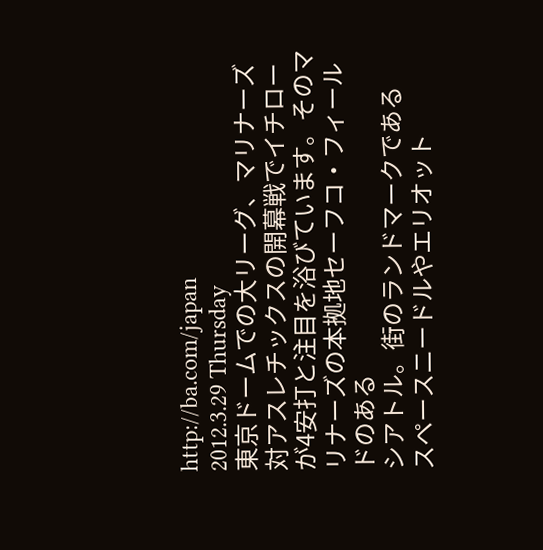http://ba.com/japan
2012.3.29 Thursday
東京ドームでの大リーグ、マリナーズ対アスレチックスの開幕戦でイチローが4安打と注目を浴びています。そのマリナーズの本拠地セーフコ・フィールドのある
シアトル。街のランドマークである
スペースニードルやエリオット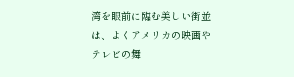湾を眼前に臨む美しい街並は、よくアメリカの映画やテレビの舞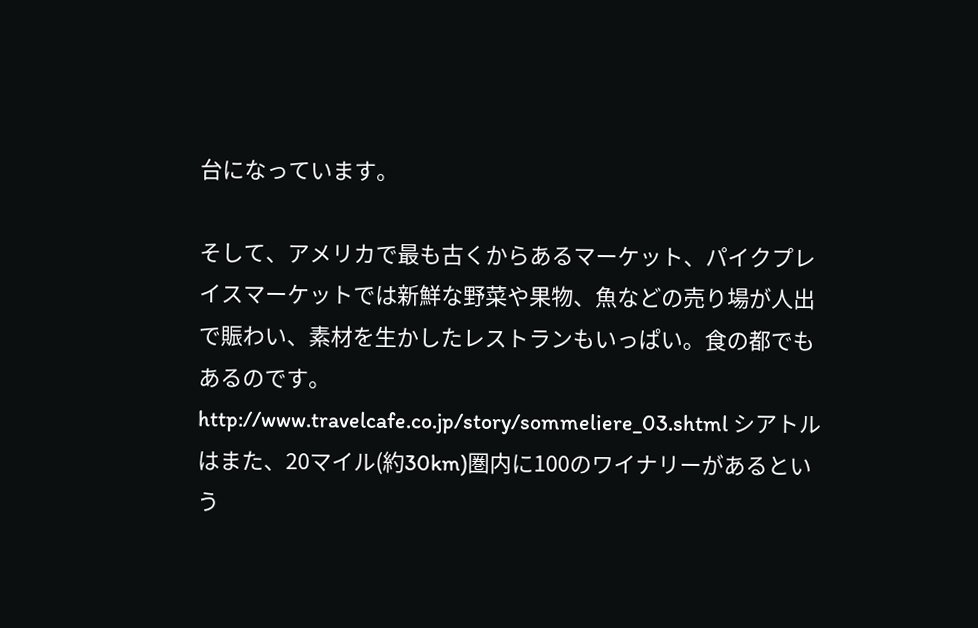台になっています。

そして、アメリカで最も古くからあるマーケット、パイクプレイスマーケットでは新鮮な野菜や果物、魚などの売り場が人出で賑わい、素材を生かしたレストランもいっぱい。食の都でもあるのです。
http://www.travelcafe.co.jp/story/sommeliere_03.shtml シアトルはまた、20マイル(約30km)圏内に100のワイナリーがあるという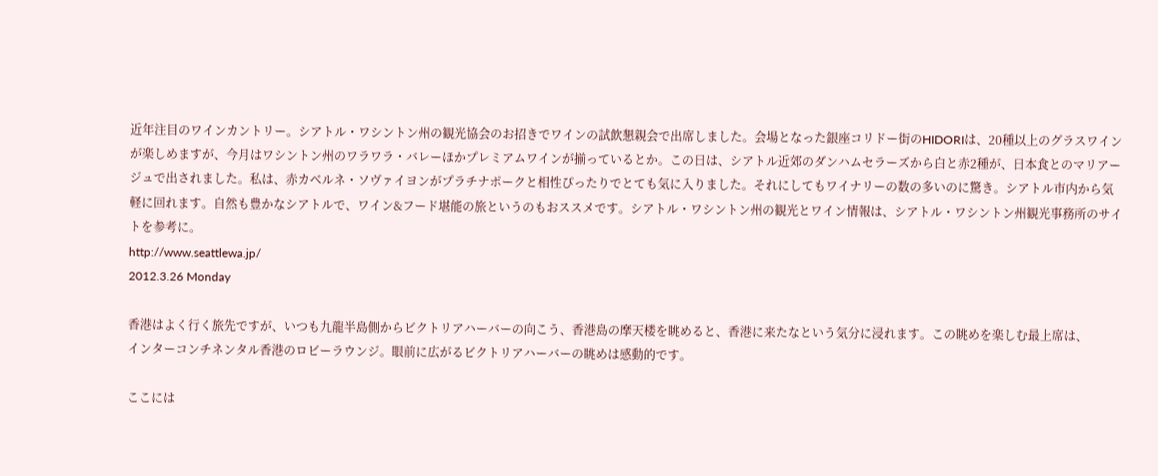近年注目のワインカントリー。シアトル・ワシントン州の観光協会のお招きでワインの試飲懇親会で出席しました。会場となった銀座コリドー街のHIDORIは、20種以上のグラスワインが楽しめますが、今月はワシントン州のワラワラ・バレーほかプレミアムワインが揃っているとか。この日は、シアトル近郊のダンハムセラーズから白と赤2種が、日本食とのマリアージュで出されました。私は、赤カベルネ・ソヴァイヨンがプラチナポークと相性ぴったりでとても気に入りました。それにしてもワイナリーの数の多いのに驚き。シアトル市内から気軽に回れます。自然も豊かなシアトルで、ワイン&フード堪能の旅というのもおススメです。シアトル・ワシントン州の観光とワイン情報は、シアトル・ワシントン州観光事務所のサイトを参考に。
http://www.seattlewa.jp/
2012.3.26 Monday

香港はよく行く旅先ですが、いつも九龍半島側からビクトリアハーバーの向こう、香港島の摩天楼を眺めると、香港に来たなという気分に浸れます。この眺めを楽しむ最上席は、
インターコンチネンタル香港のロビーラウンジ。眼前に広がるビクトリアハーバーの眺めは感動的です。

ここには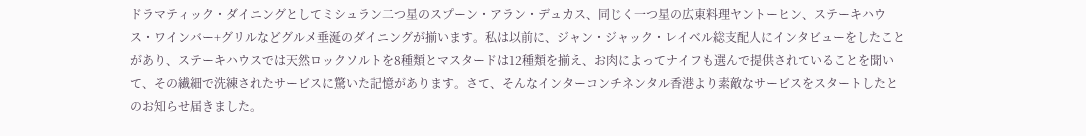ドラマティック・ダイニングとしてミシュラン二つ星のスプーン・アラン・デュカス、同じく一つ星の広東料理ヤントーヒン、ステーキハウス・ワインバー+グリルなどグルメ垂涎のダイニングが揃います。私は以前に、ジャン・ジャック・レイベル総支配人にインタビューをしたことがあり、ステーキハウスでは天然ロックソルトを8種類とマスタードは12種類を揃え、お肉によってナイフも選んで提供されていることを聞いて、その繊細で洗練されたサービスに驚いた記憶があります。さて、そんなインターコンチネンタル香港より素敵なサービスをスタートしたとのお知らせ届きました。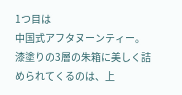1つ目は
中国式アフタヌーンティー。漆塗りの3層の朱箱に美しく詰められてくるのは、上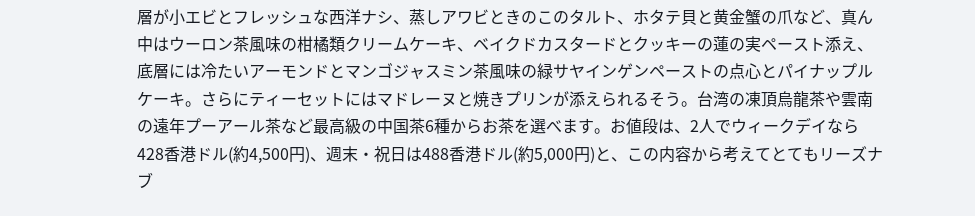層が小エビとフレッシュな西洋ナシ、蒸しアワビときのこのタルト、ホタテ貝と黄金蟹の爪など、真ん中はウーロン茶風味の柑橘類クリームケーキ、ベイクドカスタードとクッキーの蓮の実ペースト添え、底層には冷たいアーモンドとマンゴジャスミン茶風味の緑サヤインゲンペーストの点心とパイナップルケーキ。さらにティーセットにはマドレーヌと焼きプリンが添えられるそう。台湾の凍頂烏龍茶や雲南の遠年プーアール茶など最高級の中国茶6種からお茶を選べます。お値段は、2人でウィークデイなら428香港ドル(約4,500円)、週末・祝日は488香港ドル(約5,000円)と、この内容から考えてとてもリーズナブ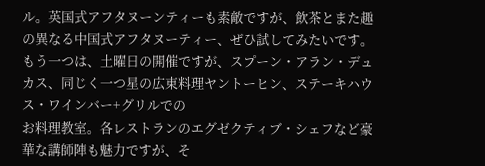ル。英国式アフタヌーンティーも素敵ですが、飲茶とまた趣の異なる中国式アフタヌーティー、ぜひ試してみたいです。
もう一つは、土曜日の開催ですが、スプーン・アラン・デュカス、同じく一つ星の広東料理ヤントーヒン、ステーキハウス・ワインバー+グリルでの
お料理教室。各レストランのエグゼクティブ・シェフなど豪華な講師陣も魅力ですが、そ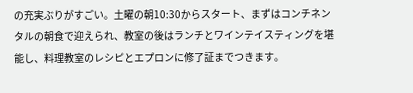の充実ぶりがすごい。土曜の朝10:30からスタート、まずはコンチネンタルの朝食で迎えられ、教室の後はランチとワインテイスティングを堪能し、料理教室のレシピとエプロンに修了証までつきます。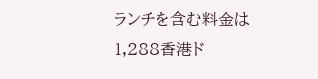ランチを含む料金は1,288香港ド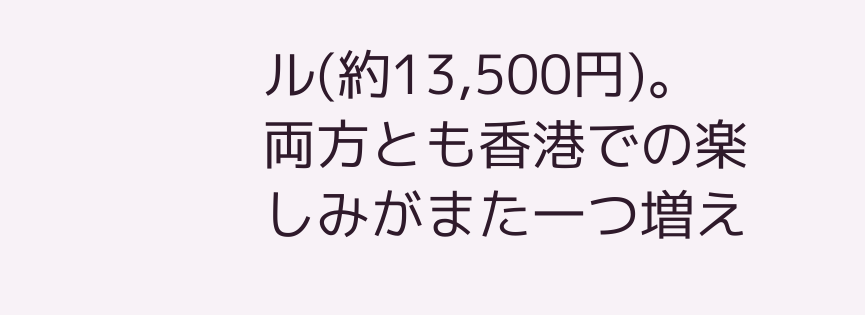ル(約13,500円)。
両方とも香港での楽しみがまた一つ増え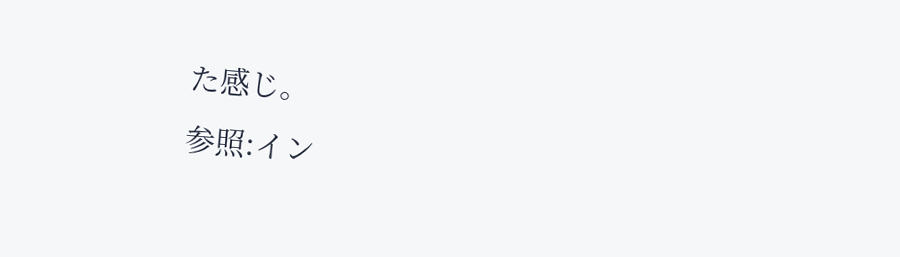た感じ。
参照:イン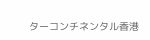ターコンチネンタル香港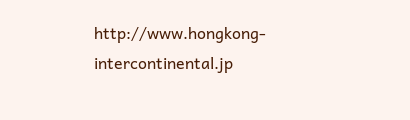http://www.hongkong-intercontinental.jp